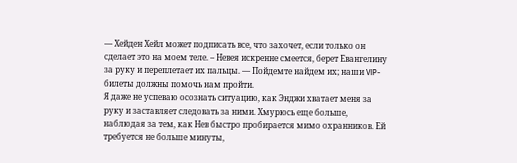— Хейден Хейл может подписать все, что захочет, если только он сделает это на моем теле. – Невея искренне смеется, берет Евангелину за руку и переплетает их пальцы. — Пойдемте найдем их; наши VIP-билеты должны помочь нам пройти.
Я даже не успеваю осознать ситуацию, как Энджи хватает меня за руку и заставляет следовать за ними. Хмурюсь еще больше, наблюдая за тем, как Нев быстро пробирается мимо охранников. Ей требуется не больше минуты,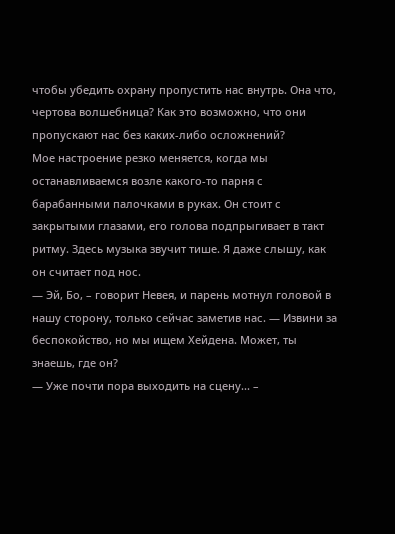чтобы убедить охрану пропустить нас внутрь. Она что, чертова волшебница? Как это возможно, что они пропускают нас без каких-либо осложнений?
Мое настроение резко меняется, когда мы останавливаемся возле какого-то парня с барабанными палочками в руках. Он стоит с закрытыми глазами, его голова подпрыгивает в такт ритму. Здесь музыка звучит тише. Я даже слышу, как он считает под нос.
— Эй, Бо, – говорит Невея, и парень мотнул головой в нашу сторону, только сейчас заметив нас. — Извини за беспокойство, но мы ищем Хейдена. Может, ты знаешь, где он?
— Уже почти пора выходить на сцену... –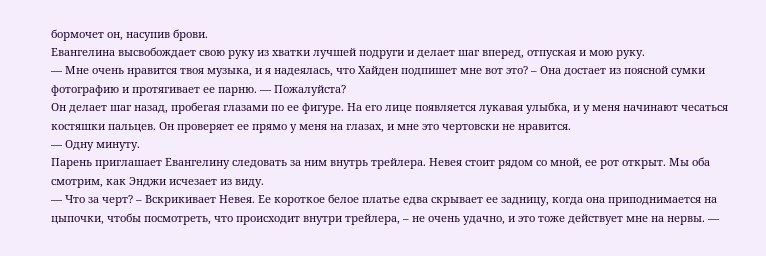бормочет он, насупив брови.
Евангелина высвобождает свою руку из хватки лучшей подруги и делает шаг вперед, отпуская и мою руку.
— Мне очень нравится твоя музыка, и я надеялась, что Хайден подпишет мне вот это? – Она достает из поясной сумки фотографию и протягивает ее парню. — Пожалуйста?
Он делает шаг назад, пробегая глазами по ее фигуре. На его лице появляется лукавая улыбка, и у меня начинают чесаться костяшки пальцев. Он проверяет ее прямо у меня на глазах, и мне это чертовски не нравится.
— Одну минуту.
Парень приглашает Евангелину следовать за ним внутрь трейлера. Невея стоит рядом со мной, ее рот открыт. Мы оба смотрим, как Энджи исчезает из виду.
— Что за черт? – Вскрикивает Невея. Ее короткое белое платье едва скрывает ее задницу, когда она приподнимается на цыпочки, чтобы посмотреть, что происходит внутри трейлера, – не очень удачно, и это тоже действует мне на нервы. —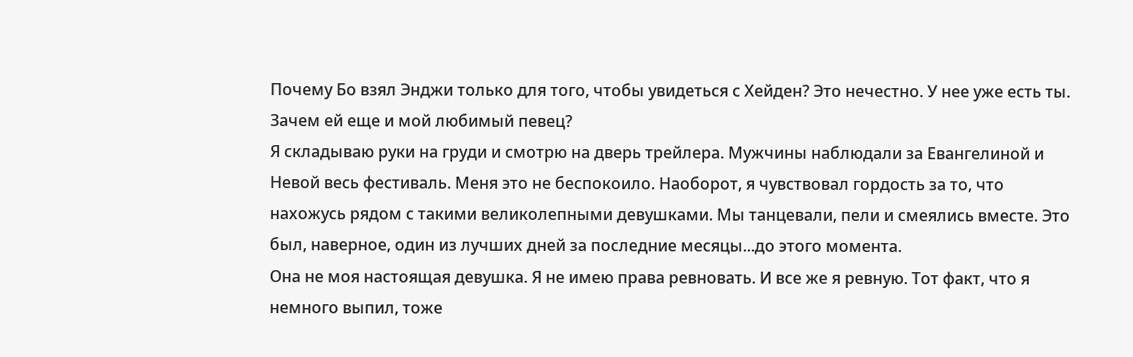Почему Бо взял Энджи только для того, чтобы увидеться с Хейден? Это нечестно. У нее уже есть ты. Зачем ей еще и мой любимый певец?
Я складываю руки на груди и смотрю на дверь трейлера. Мужчины наблюдали за Евангелиной и Невой весь фестиваль. Меня это не беспокоило. Наоборот, я чувствовал гордость за то, что нахожусь рядом с такими великолепными девушками. Мы танцевали, пели и смеялись вместе. Это был, наверное, один из лучших дней за последние месяцы...до этого момента.
Она не моя настоящая девушка. Я не имею права ревновать. И все же я ревную. Тот факт, что я немного выпил, тоже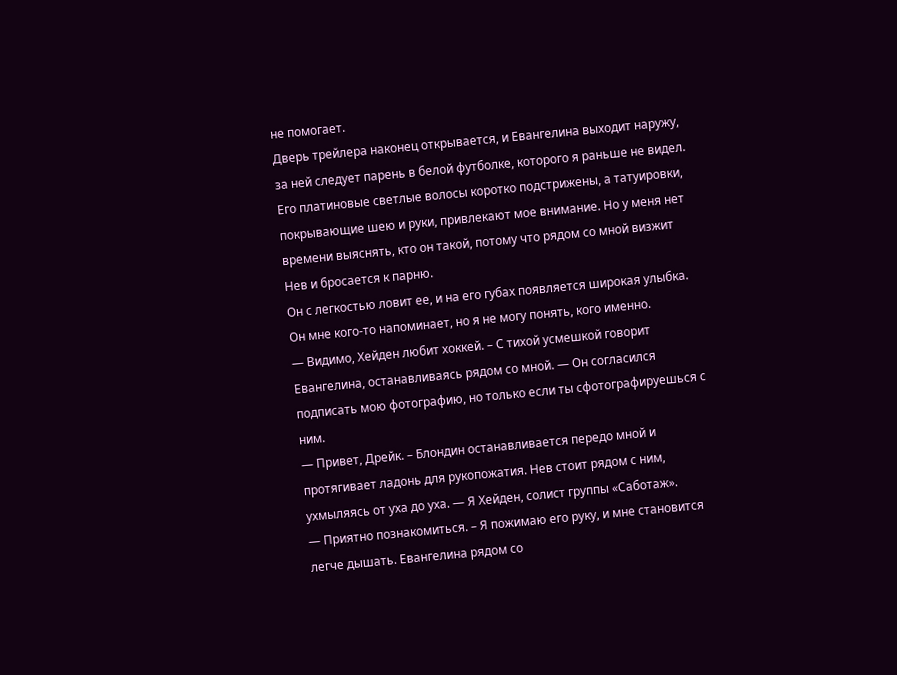не помогает.
Дверь трейлера наконец открывается, и Евангелина выходит наружу, за ней следует парень в белой футболке, которого я раньше не видел.
Его платиновые светлые волосы коротко подстрижены, а татуировки, покрывающие шею и руки, привлекают мое внимание. Но у меня нет времени выяснять, кто он такой, потому что рядом со мной визжит Нев и бросается к парню.
Он с легкостью ловит ее, и на его губах появляется широкая улыбка. Он мне кого-то напоминает, но я не могу понять, кого именно.
— Видимо, Хейден любит хоккей. – С тихой усмешкой говорит Евангелина, останавливаясь рядом со мной. — Он согласился подписать мою фотографию, но только если ты сфотографируешься с ним.
— Привет, Дрейк. – Блондин останавливается передо мной и протягивает ладонь для рукопожатия. Нев стоит рядом с ним, ухмыляясь от уха до уха. — Я Хейден, солист группы «Саботаж».
— Приятно познакомиться. – Я пожимаю его руку, и мне становится легче дышать. Евангелина рядом со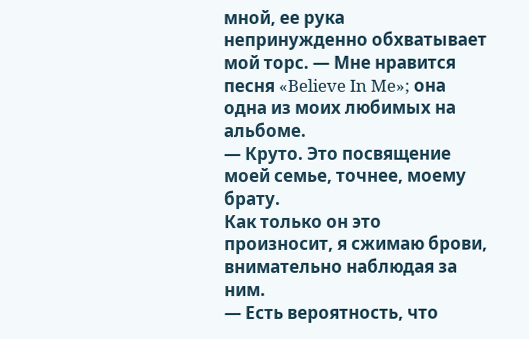мной, ее рука непринужденно обхватывает мой торс. — Мне нравится песня «Believe In Me»; она одна из моих любимых на альбоме.
— Круто. Это посвящение моей семье, точнее, моему брату.
Как только он это произносит, я сжимаю брови, внимательно наблюдая за ним.
— Есть вероятность, что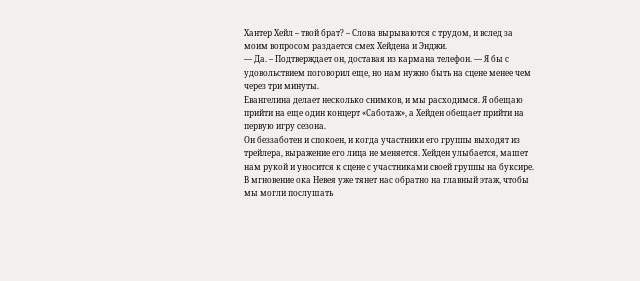Хантер Хейл – твой брат? – Слова вырываются с трудом, и вслед за моим вопросом раздается смех Хейдена и Энджи.
— Да. – Подтверждает он, доставая из кармана телефон. — Я бы с удовольствием поговорил еще, но нам нужно быть на сцене менее чем через три минуты.
Евангелина делает несколько снимков, и мы расходимся. Я обещаю прийти на еще один концерт «Саботаж», а Хейден обещает прийти на первую игру сезона.
Он беззаботен и спокоен, и когда участники его группы выходят из трейлера, выражение его лица не меняется. Хейден улыбается, машет нам рукой и уносится к сцене с участниками своей группы на буксире.
В мгновение ока Невея уже тянет нас обратно на главный этаж, чтобы мы могли послушать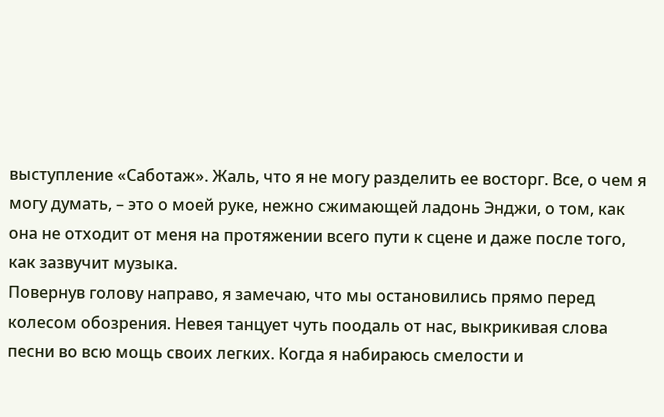выступление «Саботаж». Жаль, что я не могу разделить ее восторг. Все, о чем я могу думать, – это о моей руке, нежно сжимающей ладонь Энджи, о том, как она не отходит от меня на протяжении всего пути к сцене и даже после того, как зазвучит музыка.
Повернув голову направо, я замечаю, что мы остановились прямо перед колесом обозрения. Невея танцует чуть поодаль от нас, выкрикивая слова песни во всю мощь своих легких. Когда я набираюсь смелости и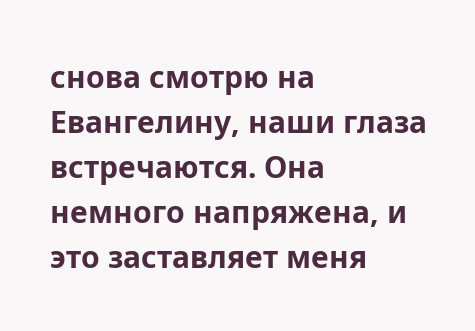снова смотрю на Евангелину, наши глаза встречаются. Она немного напряжена, и это заставляет меня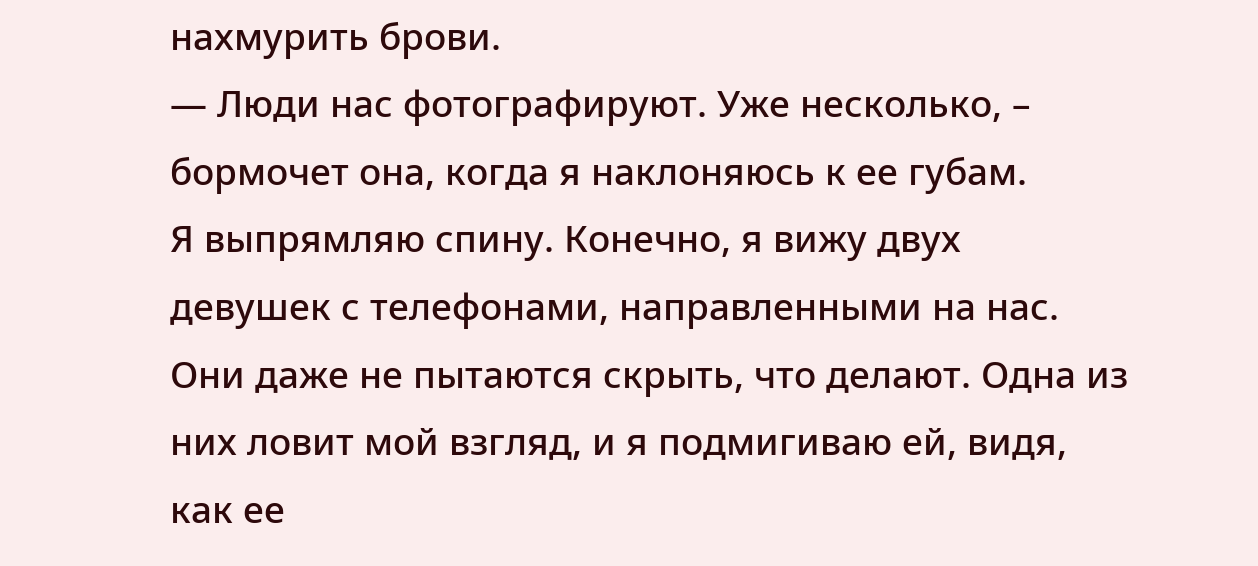нахмурить брови.
— Люди нас фотографируют. Уже несколько, – бормочет она, когда я наклоняюсь к ее губам.
Я выпрямляю спину. Конечно, я вижу двух девушек с телефонами, направленными на нас. Они даже не пытаются скрыть, что делают. Одна из них ловит мой взгляд, и я подмигиваю ей, видя, как ее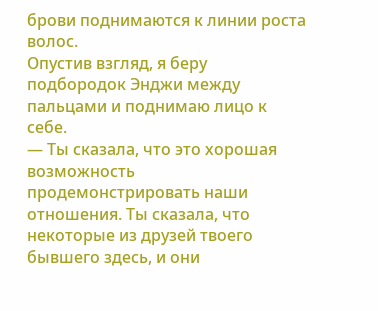брови поднимаются к линии роста волос.
Опустив взгляд, я беру подбородок Энджи между пальцами и поднимаю лицо к себе.
— Ты сказала, что это хорошая возможность продемонстрировать наши отношения. Ты сказала, что некоторые из друзей твоего бывшего здесь, и они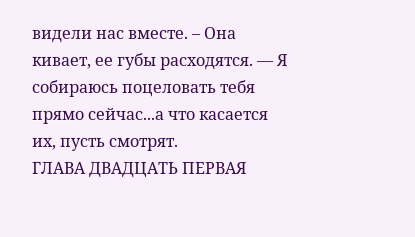видели нас вместе. – Она кивает, ее губы расходятся. — Я собираюсь поцеловать тебя прямо сейчас...а что касается их, пусть смотрят.
ГЛАВА ДВАДЦАТЬ ПЕРВАЯ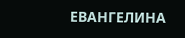ЕВАНГЕЛИНА